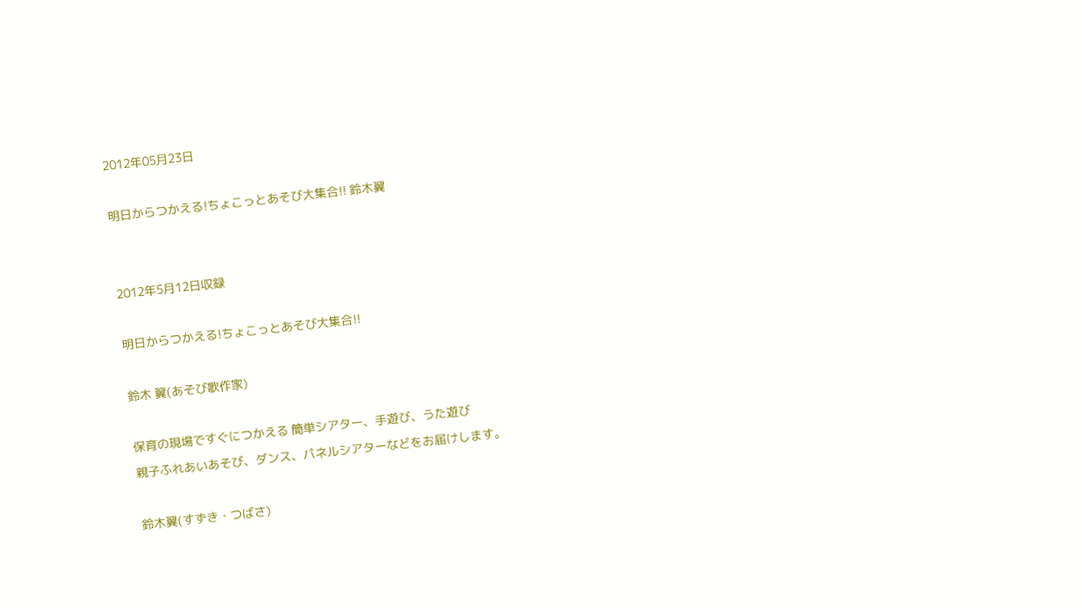2012年05月23日

明日からつかえる!ちょこっとあそび大集合!! 鈴木翼


2012年5月12日収録

明日からつかえる!ちょこっとあそび大集合!!

鈴木 翼(あそび歌作家)

保育の現場ですぐにつかえる 簡単シアター、手遊び、うた遊び
親子ふれあいあそび、ダンス、パネルシアターなどをお届けします。

鈴木翼(すずき・つばさ)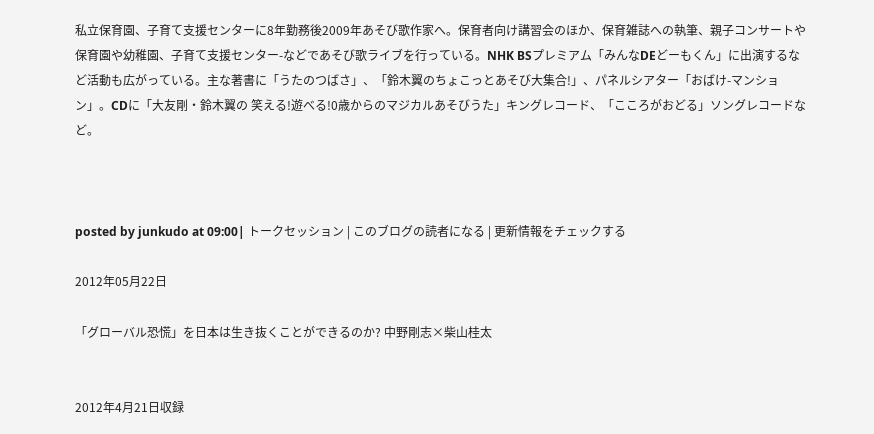私立保育園、子育て支援センターに8年勤務後2009年あそび歌作家へ。保育者向け講習会のほか、保育雑誌への執筆、親子コンサートや保育園や幼稚園、子育て支援センター-などであそび歌ライブを行っている。NHK BSプレミアム「みんなDEどーもくん」に出演するなど活動も広がっている。主な著書に「うたのつばさ」、「鈴木翼のちょこっとあそび大集合!」、パネルシアター「おばけ-マンション」。CDに「大友剛・鈴木翼の 笑える!遊べる!0歳からのマジカルあそびうた」キングレコード、「こころがおどる」ソングレコードなど。



posted by junkudo at 09:00| トークセッション | このブログの読者になる | 更新情報をチェックする

2012年05月22日

「グローバル恐慌」を日本は生き抜くことができるのか? 中野剛志×柴山桂太


2012年4月21日収録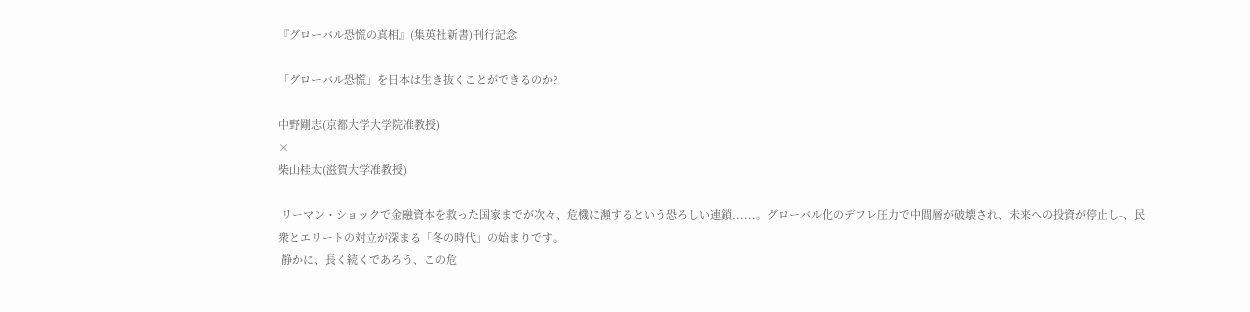『グローバル恐慌の真相』(集英社新書)刊行記念

「グローバル恐慌」を日本は生き抜くことができるのか?

中野剛志(京都大学大学院准教授)
×
柴山桂太(滋賀大学准教授)

 リーマン・ショックで金融資本を救った国家までが次々、危機に瀕するという恐ろしい連鎖......。グローバル化のデフレ圧力で中間層が破壊され、未来への投資が停止し-、民衆とエリートの対立が深まる「冬の時代」の始まりです。
 静かに、長く続くであろう、この危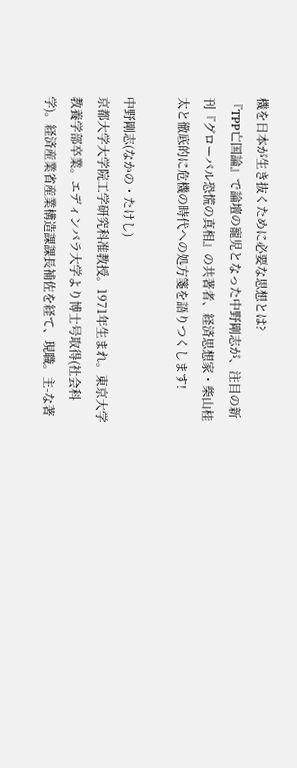機を日本が生き抜くために必要な思想とは?
『TPP亡国論』で論壇の寵児となった中野剛志が、注目の新刊『グローバル恐慌の真相』の共著者、経済思想家・柴山桂太と徹底的に危機の時代への処方箋を語りつくします!

中野剛志(なかの・たけし)
京都大学大学院工学研究科准教授。1971年生まれ。東京大学教養学部卒業。エディンバラ大学より博士号取得(社会科学)。経済産業省産業構造課課長補佐を経て、現職。主-な著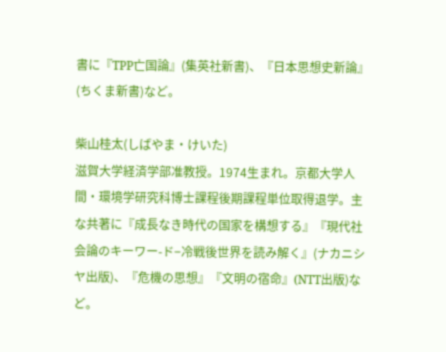書に『TPP亡国論』(集英社新書)、『日本思想史新論』(ちくま新書)など。

柴山桂太(しばやま・けいた)
滋賀大学経済学部准教授。1974生まれ。京都大学人間・環境学研究科博士課程後期課程単位取得退学。主な共著に『成長なき時代の国家を構想する』『現代社会論のキーワー-ド−冷戦後世界を読み解く』(ナカニシヤ出版)、『危機の思想』『文明の宿命』(NTT出版)など。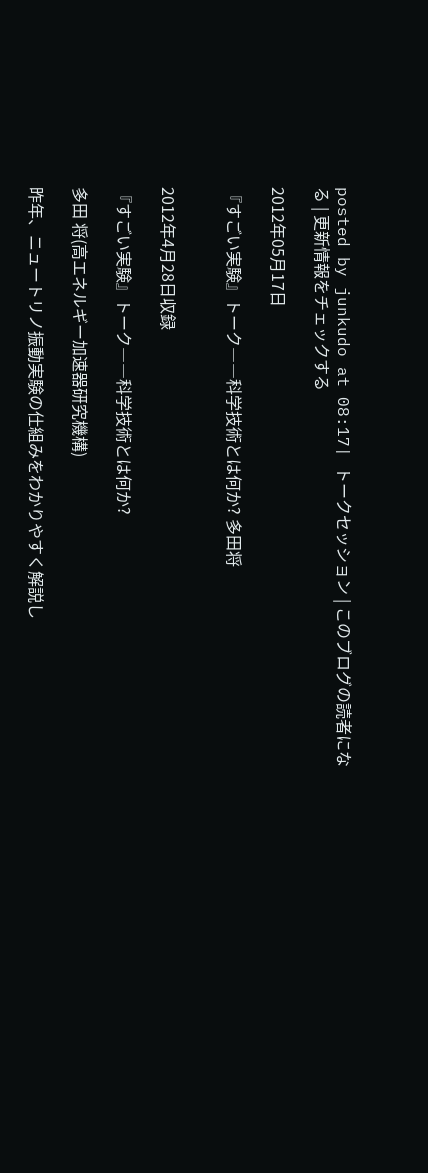posted by junkudo at 08:17| トークセッション | このブログの読者になる | 更新情報をチェックする

2012年05月17日

『すごい実験』トーク――科学技術とは何か? 多田将


2012年4月28日収録

『すごい実験』トーク――科学技術とは何か?

多田 将(高エネルギー加速器研究機構)

昨年、ニュートリノ振動実験の仕組みをわかりやすく解説し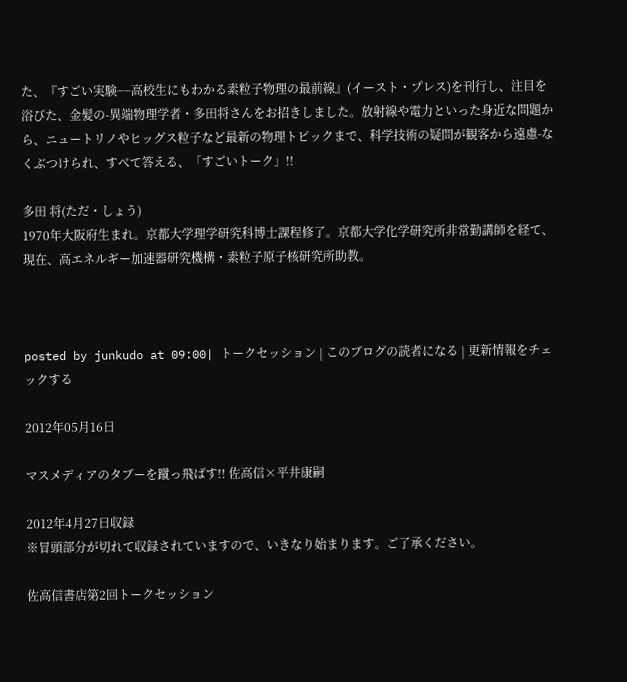た、『すごい実験−−高校生にもわかる素粒子物理の最前線』(イースト・プレス)を刊行し、注目を浴びた、金髪の-異端物理学者・多田将さんをお招きしました。放射線や電力といった身近な問題から、ニュートリノやヒッグス粒子など最新の物理トピックまで、科学技術の疑問が観客から遠慮-なくぶつけられ、すべて答える、「すごいトーク」!!

多田 将(ただ・しょう)
1970年大阪府生まれ。京都大学理学研究科博士課程修了。京都大学化学研究所非常勤講師を経て、現在、高エネルギー加速器研究機構・素粒子原子核研究所助教。



posted by junkudo at 09:00| トークセッション | このブログの読者になる | 更新情報をチェックする

2012年05月16日

マスメディアのタブーを蹴っ飛ばす!! 佐高信×平井康嗣

2012年4月27日収録
※冒頭部分が切れて収録されていますので、いきなり始まります。ご了承ください。

佐高信書店第2回トークセッション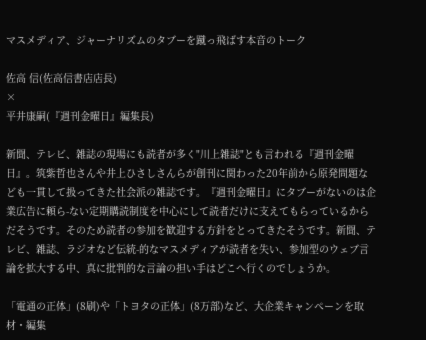マスメディア、ジャーナリズムのタブーを蹴っ飛ばす本音のトーク

佐高 信(佐高信書店店長)
×
平井康嗣(『週刊金曜日』編集長)

新聞、テレビ、雑誌の現場にも読者が多く"川上雑誌"とも言われる『週刊金曜日』。筑紫哲也さんや井上ひさしさんらが創刊に関わった20年前から原発問題なども一貫して扱ってきた社会派の雑誌です。『週刊金曜日』にタブーがないのは企業広告に頼ら-ない定期購読制度を中心にして読者だけに支えてもらっているからだそうです。そのため読者の参加を歓迎する方針をとってきたそうです。新聞、テレビ、雑誌、ラジオなど伝統-的なマスメディアが読者を失い、参加型のウェブ言論を拡大する中、真に批判的な言論の担い手はどこへ行くのでしょうか。

「電通の正体」(8刷)や「トヨタの正体」(8万部)など、大企業キャンペーンを取材・編集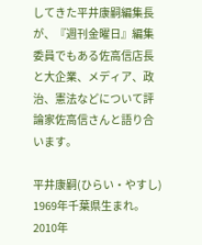してきた平井康嗣編集長が、『週刊金曜日』編集委員でもある佐高信店長と大企業、メディア、政治、憲法などについて評論家佐高信さんと語り合います。

平井康嗣(ひらい・やすし)
1969年千葉県生まれ。2010年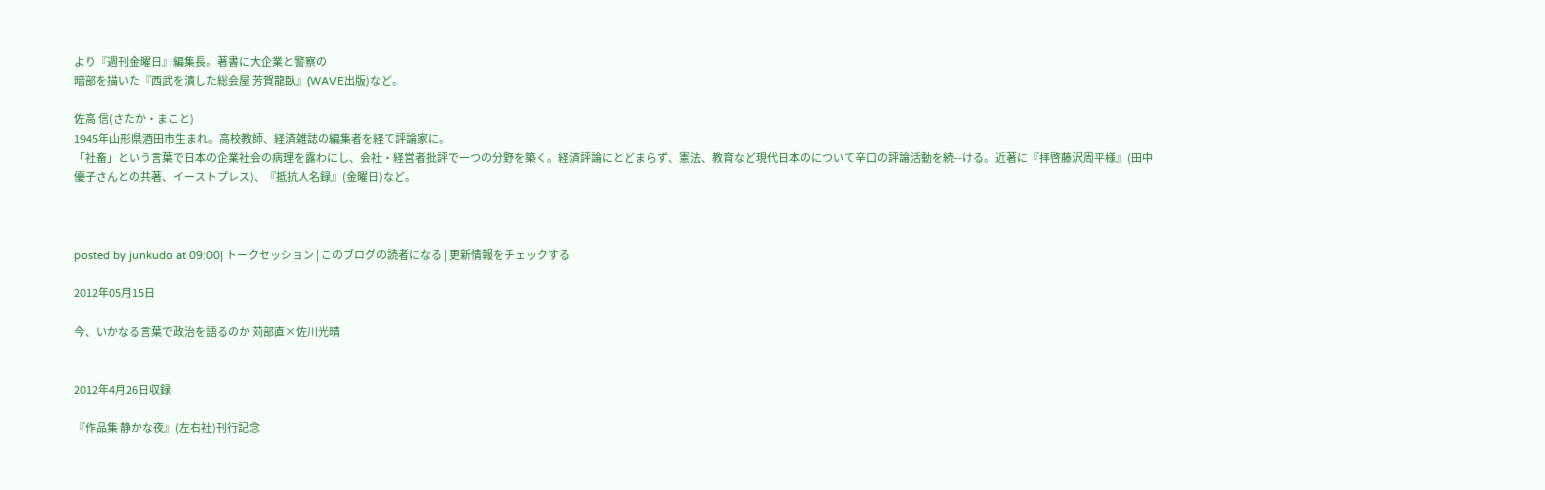より『週刊金曜日』編集長。著書に大企業と警察の
暗部を描いた『西武を潰した総会屋 芳賀龍臥』(WAVE出版)など。

佐高 信(さたか・まこと)
1945年山形県酒田市生まれ。高校教師、経済雑誌の編集者を経て評論家に。
「社畜」という言葉で日本の企業社会の病理を露わにし、会社・経営者批評で一つの分野を築く。経済評論にとどまらず、憲法、教育など現代日本のについて辛口の評論活動を続--ける。近著に『拝啓藤沢周平様』(田中優子さんとの共著、イーストプレス)、『抵抗人名録』(金曜日)など。



posted by junkudo at 09:00| トークセッション | このブログの読者になる | 更新情報をチェックする

2012年05月15日

今、いかなる言葉で政治を語るのか 苅部直×佐川光晴


2012年4月26日収録

『作品集 静かな夜』(左右社)刊行記念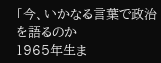「今、いかなる言葉で政治を語るのか
1965年生ま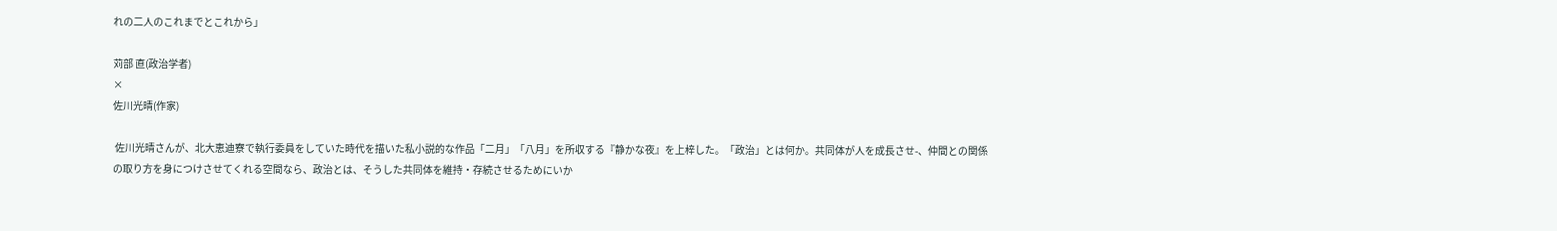れの二人のこれまでとこれから」

苅部 直(政治学者)
×
佐川光晴(作家)

 佐川光晴さんが、北大恵迪寮で執行委員をしていた時代を描いた私小説的な作品「二月」「八月」を所収する『静かな夜』を上梓した。「政治」とは何か。共同体が人を成長させ-、仲間との関係の取り方を身につけさせてくれる空間なら、政治とは、そうした共同体を維持・存続させるためにいか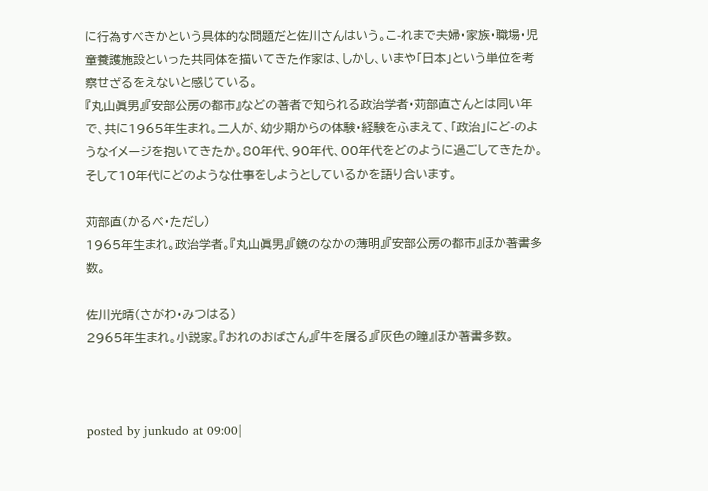に行為すべきかという具体的な問題だと佐川さんはいう。こ-れまで夫婦・家族・職場・児童養護施設といった共同体を描いてきた作家は、しかし、いまや「日本」という単位を考察せざるをえないと感じている。
『丸山眞男』『安部公房の都市』などの著者で知られる政治学者・苅部直さんとは同い年で、共に1965年生まれ。二人が、幼少期からの体験・経験をふまえて、「政治」にど-のようなイメージを抱いてきたか。80年代、90年代、00年代をどのように過ごしてきたか。そして10年代にどのような仕事をしようとしているかを語り合います。

苅部直(かるべ・ただし)
1965年生まれ。政治学者。『丸山眞男』『鏡のなかの薄明』『安部公房の都市』ほか著書多数。

佐川光晴(さがわ・みつはる)
2965年生まれ。小説家。『おれのおばさん』『牛を屠る』『灰色の瞳』ほか著書多数。



posted by junkudo at 09:00|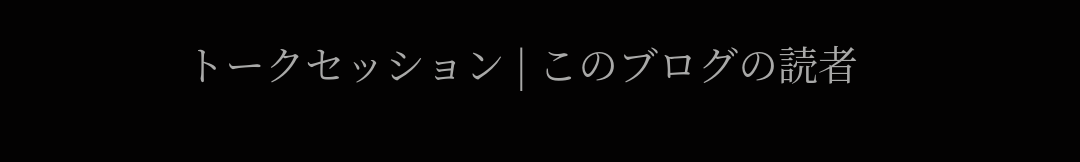トークセッション | このブログの読者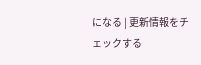になる | 更新情報をチェックする